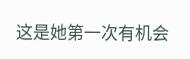这是她第一次有机会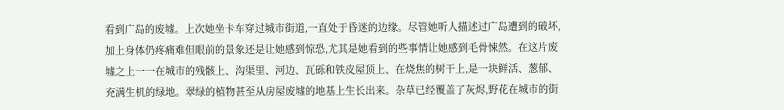看到广岛的废墟。上次她坐卡车穿过城市街道,一直处于昏迷的边缘。尽管她听人描述过广岛遭到的破坏,加上身体仍疼痛难但眼前的景象还是让她感到惊恐,尤其是她看到的些事情让她感到毛骨悚然。在这片废墟之上一一在城市的残骸上、沟渠里、河边、瓦砾和铁皮屋顶上、在烧焦的树干上,是一块鲜活、葱郁、充满生机的绿地。翠绿的植物甚至从房屋废墟的地基上生长出来。杂草已经覆盖了灰烬,野花在城市的街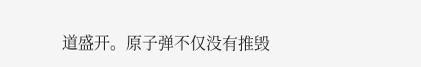道盛开。原子弹不仅没有推毁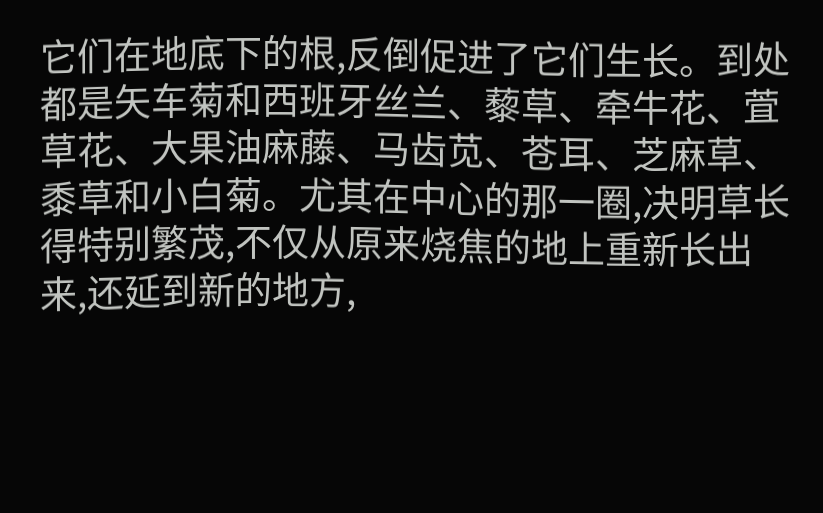它们在地底下的根,反倒促进了它们生长。到处都是矢车菊和西班牙丝兰、藜草、牵牛花、萓草花、大果油麻藤、马齿苋、苍耳、芝麻草、黍草和小白菊。尤其在中心的那一圈,决明草长得特别繁茂,不仅从原来烧焦的地上重新长出来,还延到新的地方,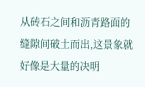从砖石之间和沥青路面的缝隙间破土而出,这景象就好像是大量的决明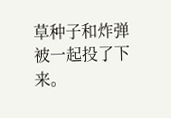草种子和炸弹被一起投了下来。